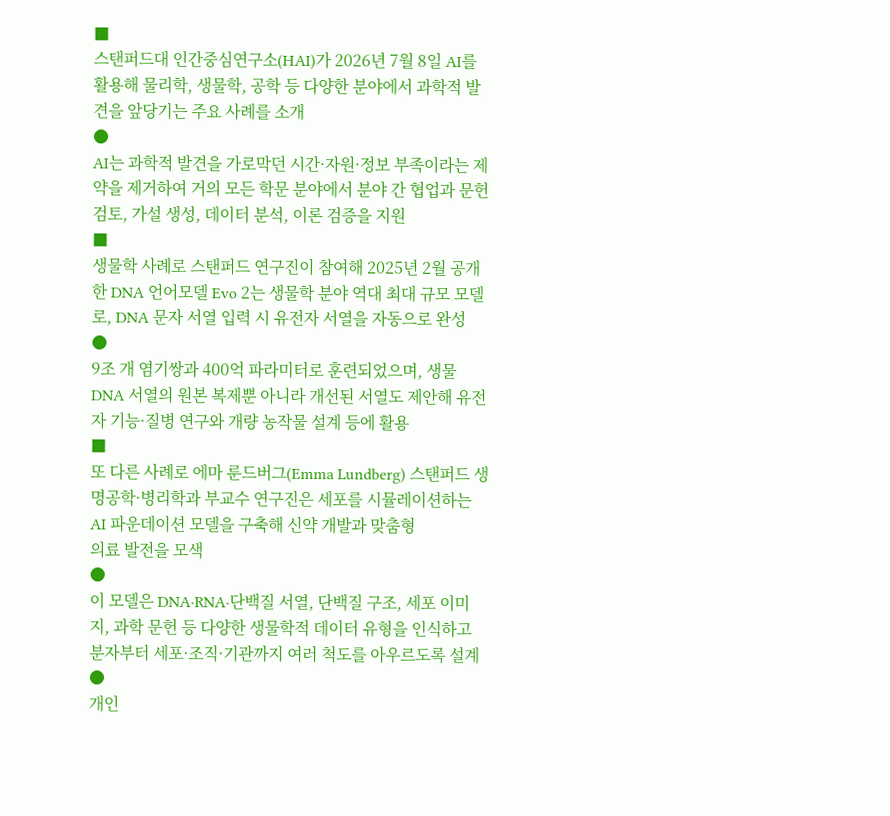■
스탠퍼드대 인간중심연구소(HAI)가 2026년 7월 8일 AI를 활용해 물리학, 생물학, 공학 등 다양한 분야에서 과학적 발견을 앞당기는 주요 사례를 소개
●
AI는 과학적 발견을 가로막던 시간·자원·정보 부족이라는 제약을 제거하여 거의 모든 학문 분야에서 분야 간 협업과 문헌 검토, 가설 생성, 데이터 분석, 이론 검증을 지원
■
생물학 사례로 스탠퍼드 연구진이 참여해 2025년 2월 공개한 DNA 언어모델 Evo 2는 생물학 분야 역대 최대 규모 모델로, DNA 문자 서열 입력 시 유전자 서열을 자동으로 완성
●
9조 개 염기쌍과 400억 파라미터로 훈련되었으며, 생물 DNA 서열의 원본 복제뿐 아니라 개선된 서열도 제안해 유전자 기능·질병 연구와 개량 농작물 설계 등에 활용
■
또 다른 사례로 에마 룬드버그(Emma Lundberg) 스탠퍼드 생명공학·병리학과 부교수 연구진은 세포를 시뮬레이션하는 AI 파운데이션 모델을 구축해 신약 개발과 맞춤형
의료 발전을 모색
●
이 모델은 DNA·RNA·단백질 서열, 단백질 구조, 세포 이미지, 과학 문헌 등 다양한 생물학적 데이터 유형을 인식하고 분자부터 세포·조직·기관까지 여러 척도를 아우르도록 설계
●
개인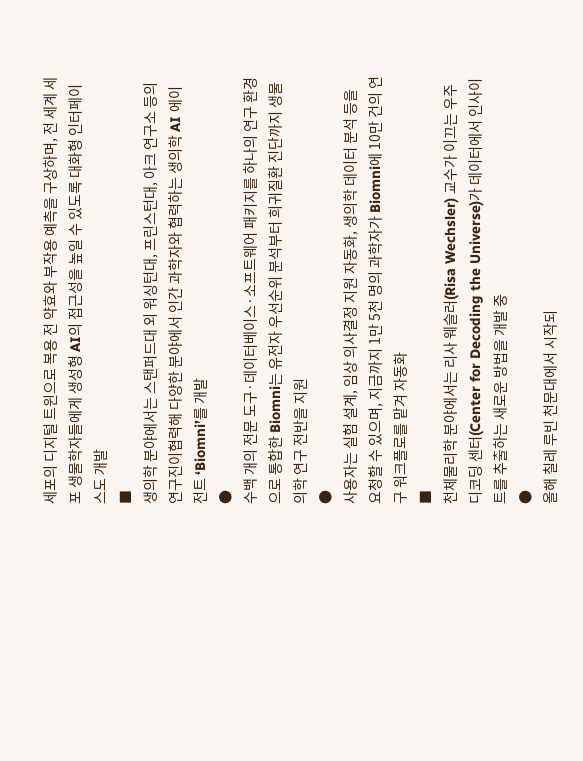세포의 디지털 트윈으로 복용 전 약효와 부작용 예측을 구상하며, 전 세계 세포 생물학자들에게 생성형 AI의 접근성을 높일 수 있도록 대화형 인터페이스도 개발
■
생의학 분야에서는 스탠퍼드대 외 워싱턴대, 프린스턴대, 아크 연구소 등의 연구진이협력해 다양한 분야에서 인간 과학자와 협력하는 생의학 AI 에이전트 ‘Biomni’를 개발
●
수백 개의 전문 도구·데이터베이스·소프트웨어 패키지를 하나의 연구 환경으로 통합한 Biomni는 유전자 우선순위 분석부터 희귀질환 진단까지 생물의학 연구 전반을 지원
●
사용자는 실험 설계, 임상 의사결정 지원 자동화, 생의학 데이터 분석 등을 요청할 수 있으며, 지금까지 1만 5천 명의 과학자가 Biomni에 10만 건의 연구 워크플로를 맡겨 자동화
■
천체물리학 분야에서는 리사 웨슬러(Risa Wechsler) 교수가 이끄는 우주 디코딩 센터(Center for Decoding the Universe)가 데이터에서 인사이트를 추출하는 새로운 방법을 개발 중
●
올해 칠레 루빈 천문대에서 시작되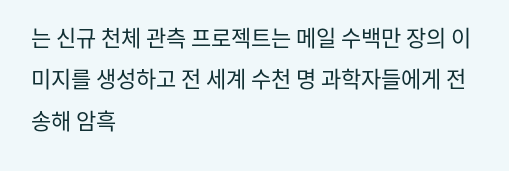는 신규 천체 관측 프로젝트는 메일 수백만 장의 이미지를 생성하고 전 세계 수천 명 과학자들에게 전송해 암흑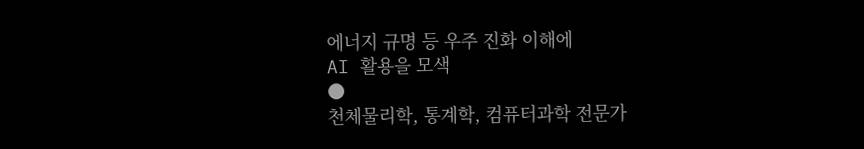에너지 규명 등 우주 진화 이해에
AI 활용을 모색
●
천체물리학, 통계학, 컴퓨터과학 전문가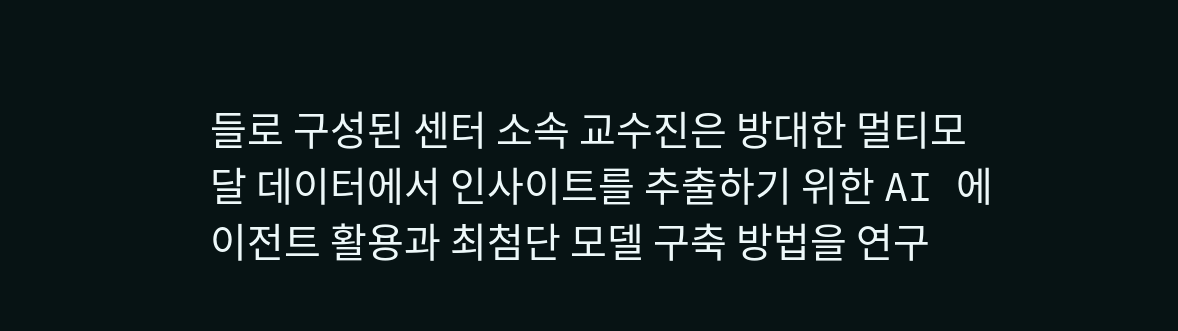들로 구성된 센터 소속 교수진은 방대한 멀티모달 데이터에서 인사이트를 추출하기 위한 AI 에이전트 활용과 최첨단 모델 구축 방법을 연구